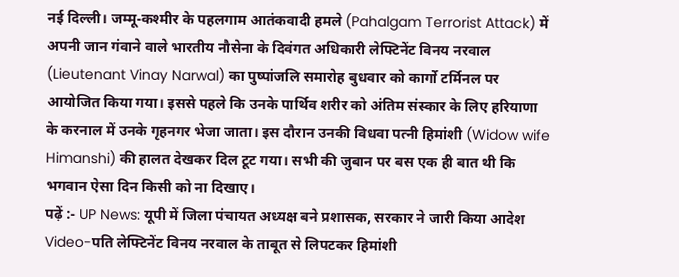नई दिल्ली। जम्मू-कश्मीर के पहलगाम आतंकवादी हमले (Pahalgam Terrorist Attack) में अपनी जान गंवाने वाले भारतीय नौसेना के दिवंगत अधिकारी लेफ्टिनेंट विनय नरवाल (Lieutenant Vinay Narwal) का पुष्पांजलि समारोह बुधवार को कार्गो टर्मिनल पर आयोजित किया गया। इससे पहले कि उनके पार्थिव शरीर को अंतिम संस्कार के लिए हरियाणा के करनाल में उनके गृहनगर भेजा जाता। इस दौरान उनकी विधवा पत्नी हिमांशी (Widow wife Himanshi) की हालत देखकर दिल टूट गया। सभी की जुबान पर बस एक ही बात थी कि भगवान ऐसा दिन किसी को ना दिखाए।
पढ़ें :- UP News: यूपी में जिला पंचायत अध्यक्ष बने प्रशासक, सरकार ने जारी किया आदेश
Video-पति लेफ्टिनेंट विनय नरवाल के ताबूत से लिपटकर हिमांशी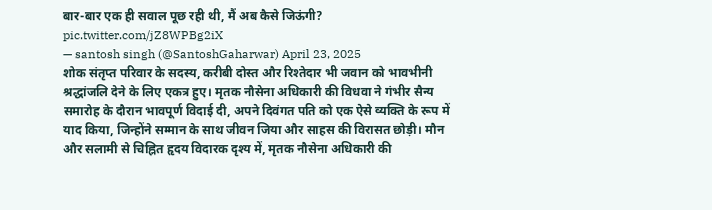बार-बार एक ही सवाल पूछ रही थी, मैं अब कैसे जिऊंगी? pic.twitter.com/jZ8WPBg2iX
— santosh singh (@SantoshGaharwar) April 23, 2025
शोक संतृप्त परिवार के सदस्य, करीबी दोस्त और रिश्तेदार भी जवान को भावभीनी श्रद्धांजलि देने के लिए एकत्र हुए। मृतक नौसेना अधिकारी की विधवा ने गंभीर सैन्य समारोह के दौरान भावपूर्ण विदाई दी, अपने दिवंगत पति को एक ऐसे व्यक्ति के रूप में याद किया, जिन्होंने सम्मान के साथ जीवन जिया और साहस की विरासत छोड़ी। मौन और सलामी से चिह्नित हृदय विदारक दृश्य में, मृतक नौसेना अधिकारी की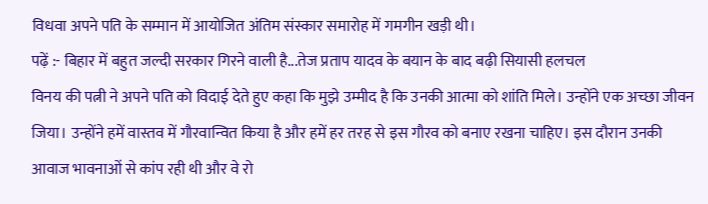विधवा अपने पति के सम्मान में आयोजित अंतिम संस्कार समारोह में गमगीन खड़ी थी।
पढ़ें :- बिहार में बहुत जल्दी सरकार गिरने वाली है...तेज प्रताप यादव के बयान के बाद बढ़ी सियासी हलचल
विनय की पत्नी ने अपने पति को विदाई देते हुए कहा कि मुझे उम्मीद है कि उनकी आत्मा को शांति मिले। उन्होंने एक अच्छा जीवन जिया। उन्होंने हमें वास्तव में गौरवान्वित किया है और हमें हर तरह से इस गौरव को बनाए रखना चाहिए। इस दौरान उनकी आवाज भावनाओं से कांप रही थी और वे रो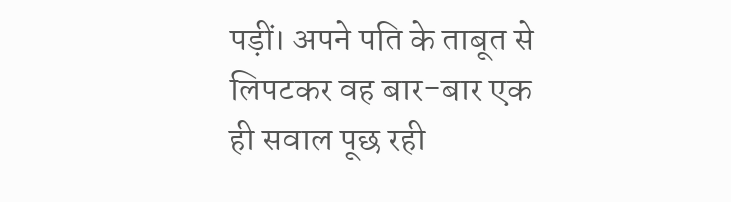पड़ीं। अपने पति के ताबूत से लिपटकर वह बार-बार एक ही सवाल पूछ रही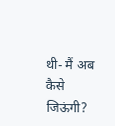थी- मैं अब कैसे जिऊंगी?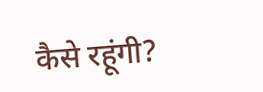कैसे रहूंगी?